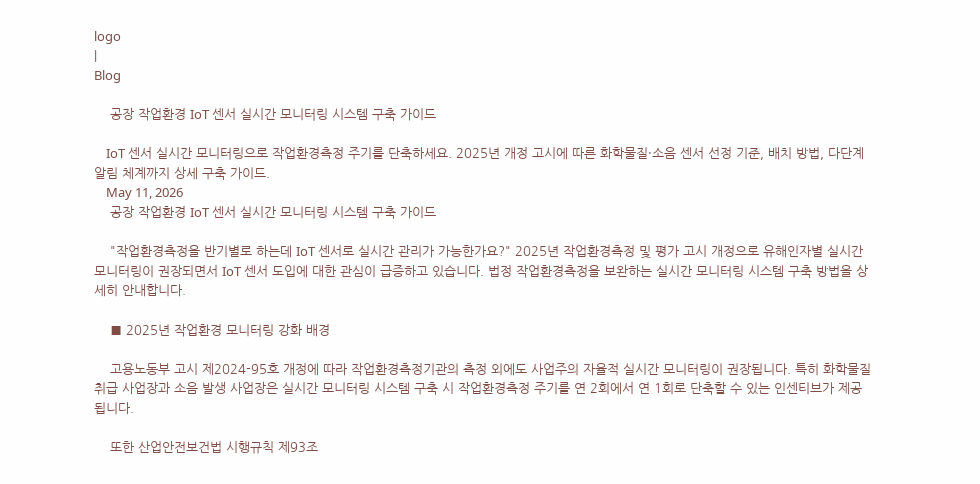logo
|
Blog

    공장 작업환경 IoT 센서 실시간 모니터링 시스템 구축 가이드

    IoT 센서 실시간 모니터링으로 작업환경측정 주기를 단축하세요. 2025년 개정 고시에 따른 화학물질·소음 센서 선정 기준, 배치 방법, 다단계 알림 체계까지 상세 구축 가이드.
    May 11, 2026
    공장 작업환경 IoT 센서 실시간 모니터링 시스템 구축 가이드

    "작업환경측정을 반기별로 하는데 IoT 센서로 실시간 관리가 가능한가요?" 2025년 작업환경측정 및 평가 고시 개정으로 유해인자별 실시간 모니터링이 권장되면서 IoT 센서 도입에 대한 관심이 급증하고 있습니다. 법정 작업환경측정을 보완하는 실시간 모니터링 시스템 구축 방법을 상세히 안내합니다.

    ■ 2025년 작업환경 모니터링 강화 배경

    고용노동부 고시 제2024-95호 개정에 따라 작업환경측정기관의 측정 외에도 사업주의 자율적 실시간 모니터링이 권장됩니다. 특히 화학물질 취급 사업장과 소음 발생 사업장은 실시간 모니터링 시스템 구축 시 작업환경측정 주기를 연 2회에서 연 1회로 단축할 수 있는 인센티브가 제공됩니다.

    또한 산업안전보건법 시행규칙 제93조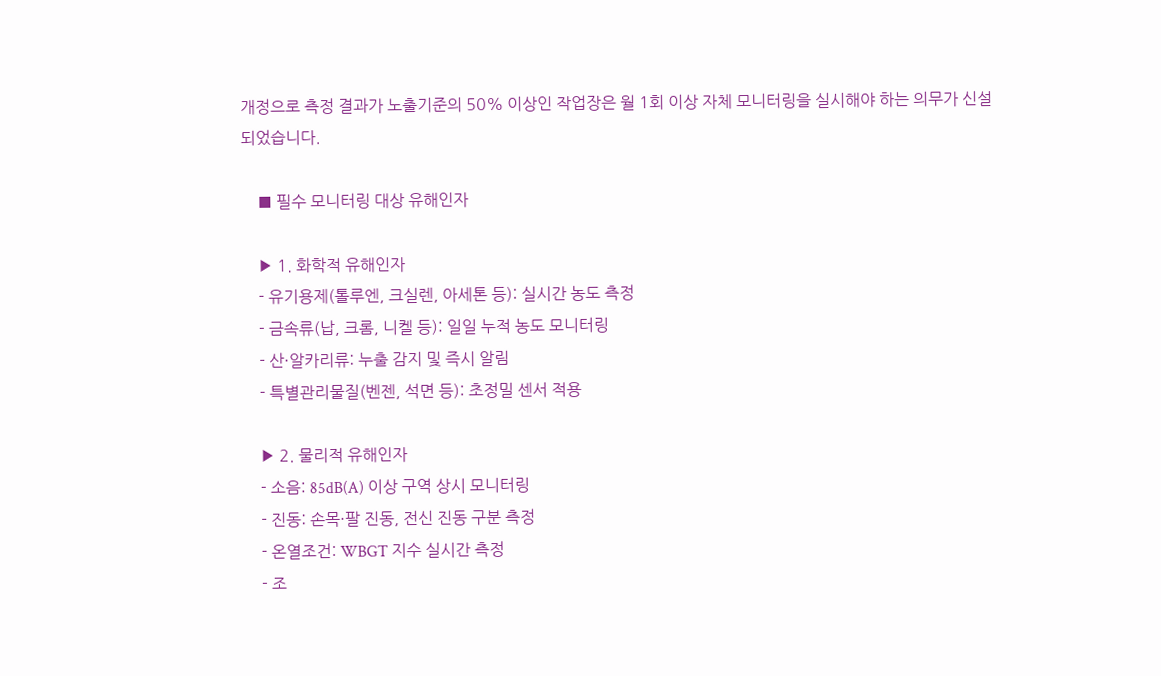개정으로 측정 결과가 노출기준의 50% 이상인 작업장은 월 1회 이상 자체 모니터링을 실시해야 하는 의무가 신설되었습니다.

    ■ 필수 모니터링 대상 유해인자

    ▶ 1. 화학적 유해인자
    - 유기용제(톨루엔, 크실렌, 아세톤 등): 실시간 농도 측정
    - 금속류(납, 크롬, 니켈 등): 일일 누적 농도 모니터링
    - 산·알카리류: 누출 감지 및 즉시 알림
    - 특별관리물질(벤젠, 석면 등): 초정밀 센서 적용

    ▶ 2. 물리적 유해인자
    - 소음: 85dB(A) 이상 구역 상시 모니터링
    - 진동: 손목·팔 진동, 전신 진동 구분 측정
    - 온열조건: WBGT 지수 실시간 측정
    - 조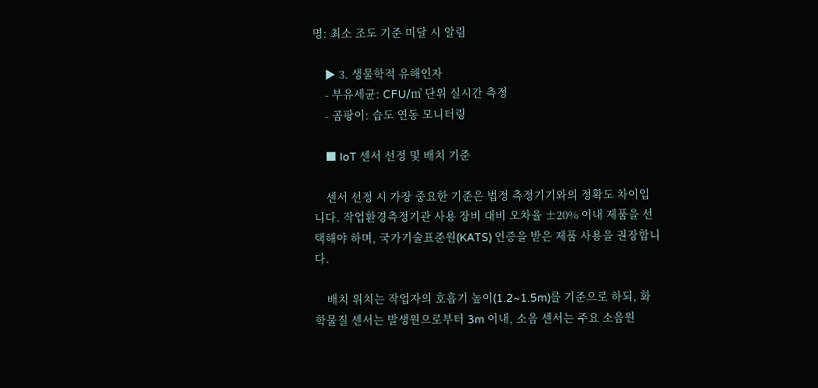명: 최소 조도 기준 미달 시 알림

    ▶ 3. 생물학적 유해인자
    - 부유세균: CFU/㎥ 단위 실시간 측정
    - 곰팡이: 습도 연동 모니터링

    ■ IoT 센서 선정 및 배치 기준

    센서 선정 시 가장 중요한 기준은 법정 측정기기와의 정확도 차이입니다. 작업환경측정기관 사용 장비 대비 오차율 ±20% 이내 제품을 선택해야 하며, 국가기술표준원(KATS) 인증을 받은 제품 사용을 권장합니다.

    배치 위치는 작업자의 호흡기 높이(1.2~1.5m)를 기준으로 하되, 화학물질 센서는 발생원으로부터 3m 이내, 소음 센서는 주요 소음원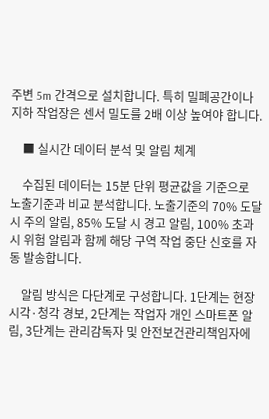주변 5m 간격으로 설치합니다. 특히 밀폐공간이나 지하 작업장은 센서 밀도를 2배 이상 높여야 합니다.

    ■ 실시간 데이터 분석 및 알림 체계

    수집된 데이터는 15분 단위 평균값을 기준으로 노출기준과 비교 분석합니다. 노출기준의 70% 도달 시 주의 알림, 85% 도달 시 경고 알림, 100% 초과 시 위험 알림과 함께 해당 구역 작업 중단 신호를 자동 발송합니다.

    알림 방식은 다단계로 구성합니다. 1단계는 현장 시각·청각 경보, 2단계는 작업자 개인 스마트폰 알림, 3단계는 관리감독자 및 안전보건관리책임자에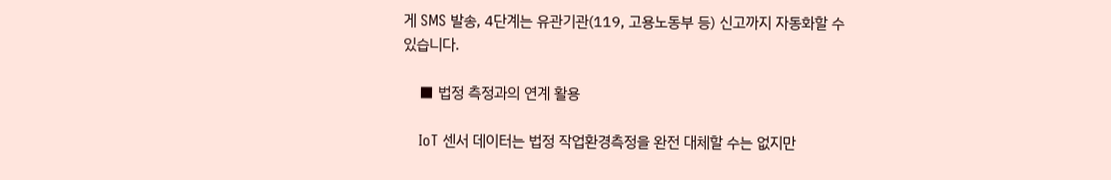게 SMS 발송, 4단계는 유관기관(119, 고용노동부 등) 신고까지 자동화할 수 있습니다.

    ■ 법정 측정과의 연계 활용

    IoT 센서 데이터는 법정 작업환경측정을 완전 대체할 수는 없지만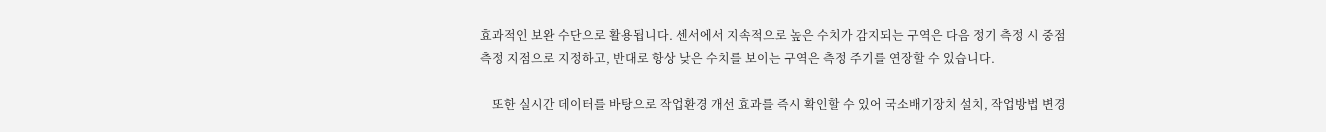효과적인 보완 수단으로 활용됩니다. 센서에서 지속적으로 높은 수치가 감지되는 구역은 다음 정기 측정 시 중점 측정 지점으로 지정하고, 반대로 항상 낮은 수치를 보이는 구역은 측정 주기를 연장할 수 있습니다.

    또한 실시간 데이터를 바탕으로 작업환경 개선 효과를 즉시 확인할 수 있어 국소배기장치 설치, 작업방법 변경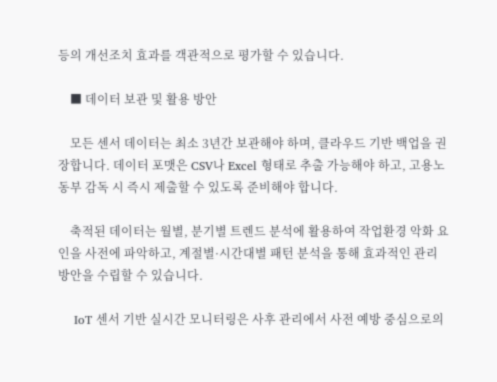등의 개선조치 효과를 객관적으로 평가할 수 있습니다.

    ■ 데이터 보관 및 활용 방안

    모든 센서 데이터는 최소 3년간 보관해야 하며, 클라우드 기반 백업을 권장합니다. 데이터 포맷은 CSV나 Excel 형태로 추출 가능해야 하고, 고용노동부 감독 시 즉시 제출할 수 있도록 준비해야 합니다.

    축적된 데이터는 월별, 분기별 트렌드 분석에 활용하여 작업환경 악화 요인을 사전에 파악하고, 계절별·시간대별 패턴 분석을 통해 효과적인 관리 방안을 수립할 수 있습니다.

    IoT 센서 기반 실시간 모니터링은 사후 관리에서 사전 예방 중심으로의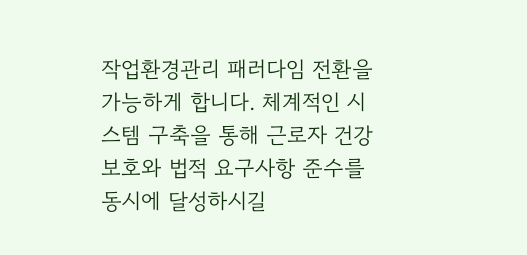작업환경관리 패러다임 전환을 가능하게 합니다. 체계적인 시스템 구축을 통해 근로자 건강 보호와 법적 요구사항 준수를 동시에 달성하시길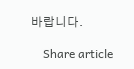바랍니다.

    Share article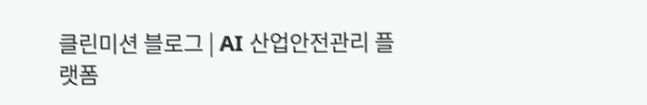클린미션 블로그 | AI 산업안전관리 플랫폼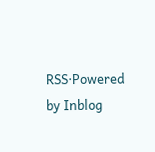RSS·Powered by Inblog